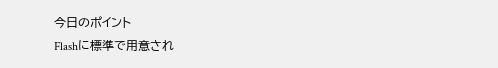今日のポイント
Flashに標準で用意され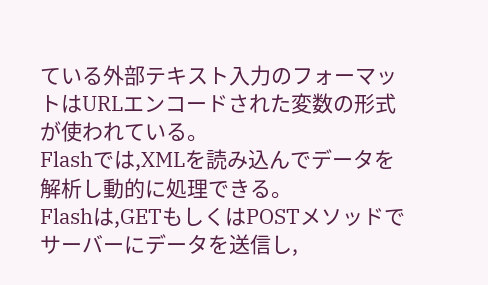ている外部テキスト入力のフォーマットはURLエンコードされた変数の形式が使われている。
Flashでは,XMLを読み込んでデータを解析し動的に処理できる。
Flashは,GETもしくはPOSTメソッドでサーバーにデータを送信し,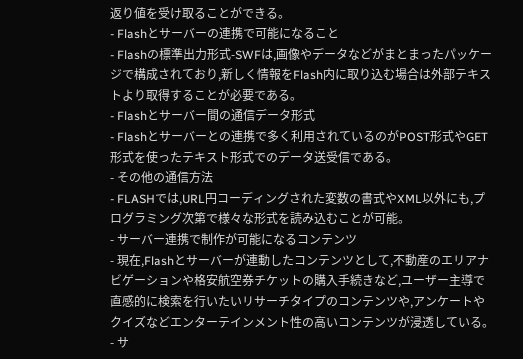返り値を受け取ることができる。
- Flashとサーバーの連携で可能になること
- Flashの標準出力形式-SWFは,画像やデータなどがまとまったパッケージで構成されており,新しく情報をFlash内に取り込む場合は外部テキストより取得することが必要である。
- Flashとサーバー間の通信データ形式
- Flashとサーバーとの連携で多く利用されているのがPOST形式やGET形式を使ったテキスト形式でのデータ送受信である。
- その他の通信方法
- FLASHでは,URL円コーディングされた変数の書式やXML以外にも,プログラミング次第で様々な形式を読み込むことが可能。
- サーバー連携で制作が可能になるコンテンツ
- 現在,Flashとサーバーが連動したコンテンツとして,不動産のエリアナビゲーションや格安航空券チケットの購入手続きなど,ユーザー主導で直感的に検索を行いたいリサーチタイプのコンテンツや,アンケートやクイズなどエンターテインメント性の高いコンテンツが浸透している。
- サ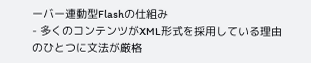ーバー連動型Flashの仕組み
- 多くのコンテンツがXML形式を採用している理由のひとつに文法が厳格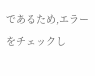であるため,エラーをチェックし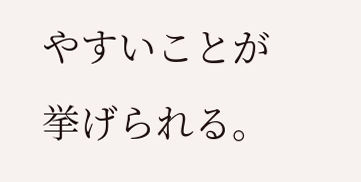やすいことが挙げられる。